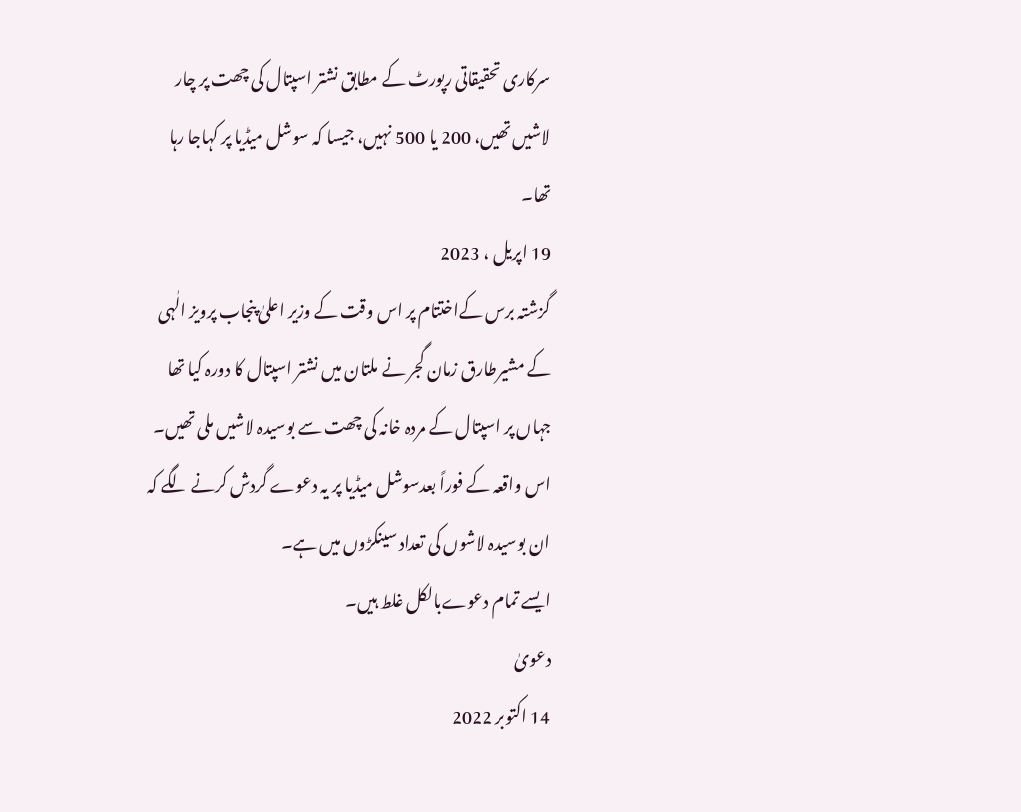سرکاری تحقیقاتی رپورٹ کے مطابق نشتر اسپتال کی چھت پر چار لاشیں تھیں، 200 یا 500 نہیں، جیسا کہ سوشل میڈیا پر کہاجا رہا تھا۔
19 اپریل ، 2023
گزشتہ برس کےاختتام پر اس وقت کے وزیر اعلیٰ پنجاب پرویز الٰہی کے مشیرطارق زمان گجر نے ملتان میں نشتر اسپتال کا دورہ کیا تھا جہاں پر اسپتال کے مردہ خانہ کی چھت سے بوسیدہ لاشیں ملی تھیں۔
اس واقعہ کے فوراً بعدسوشل میڈیا پر یہ دعوے گردش کرنے لگے کہ ان بوسیدہ لاشوں کی تعداد سینکڑوں میں ہے۔
ایسے تمام دعوےبالکل غلط ہیں۔
دعویٰ
14 اکتوبر 2022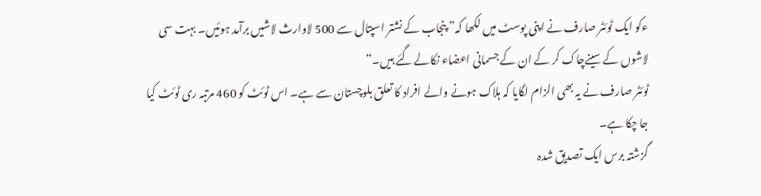ءکو ایک ٹوئٹر صارف نے اپنی پوسٹ میں لکھا کہ” پنجاب کے نشتر اسپتال سے 500 لاوارث لاشیں برآمد ہوئیں۔ بہت سی لاشوں کے سینےچاک کر کے ان کے جسمانی اعضاء نکالے گئے ہیں۔“
ٹوئٹر صارف نے یہ بھی الزام لگایا کہ ہلاک ہونے والے افراد کا تعلق بلوچستان سے ہے۔ اس ٹوئٹ کو 460 مرتبہ ری ٹوئٹ کیا جا چکا ہے۔
گزشتہ برس ایک تصدیق شدہ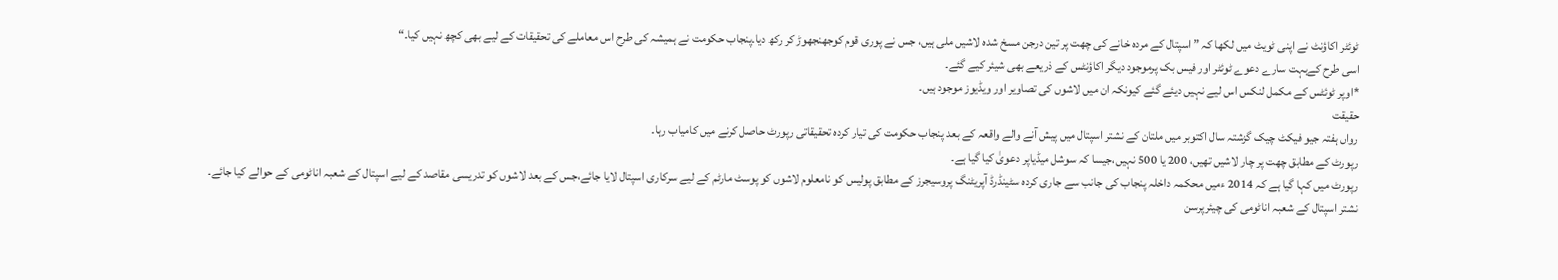ٹوئٹر اکاؤنٹ نے اپنی ٹویٹ میں لکھا کہ ”اسپتال کے مردہ خانے کی چھت پر تین درجن مسخ شدہ لاشیں ملی ہیں، جس نے پوری قوم کوجھنجھوڑ کر رکھ دیا۔پنجاب حکومت نے ہمیشہ کی طرح اس معاملے کی تحقیقات کے لیے بھی کچھ نہیں کیا۔“
اسی طرح کےبہت سارے دعوے ٹوئٹر اور فیس بک پرموجود دیگر اکاؤنٹس کے ذریعے بھی شیئر کیے گئے۔
*اوپر ٹوئٹس کے مکمل لنکس اس لیے نہیں دیئے گئے کیونکہ ان میں لاشوں کی تصاویر اور ویڈیوز موجود ہیں۔
حقیقت
رواں ہفتہ جیو فیکٹ چیک گزشتہ سال اکتوبر میں ملتان کے نشتر اسپتال میں پیش آنے والے واقعہ کے بعد پنجاب حکومت کی تیار کردہ تحقیقاتی رپورٹ حاصل کرنے میں کامیاب رہا۔
رپورٹ کے مطابق چھت پر چار لاشیں تھیں، 200 یا 500 نہیں،جیسا کہ سوشل میڈیاپر دعویٰ کیا گیا ہے۔
رپورٹ میں کہا گیا ہے کہ 2014 ءمیں محکمہ داخلہ پنجاب کی جانب سے جاری کردہ سٹینڈرڈ آپریٹنگ پروسیجرز کے مطابق پولیس کو نامعلوم لاشوں کو پوسٹ مارٹم کے لیے سرکاری اسپتال لایا جائے،جس کے بعد لاشوں کو تدریسی مقاصد کے لیے اسپتال کے شعبہ اناٹومی کے حوالے کیا جائے۔
نشتر اسپتال کے شعبہ اناٹومی کی چیئرپرسن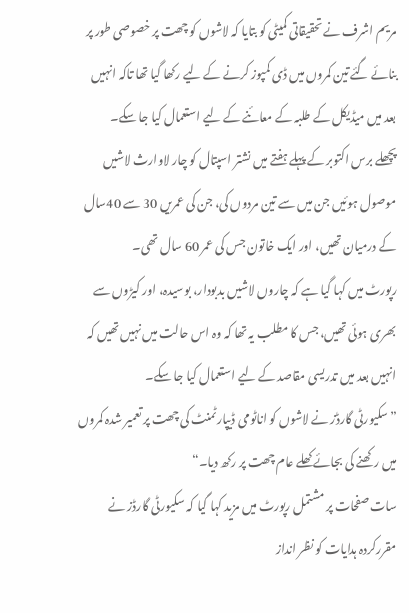مریم اشرف نے تحقیقاتی کمیٹی کو بتایا کہ لاشوں کو چھت پر خصوصی طور پر بنائے گئے تین کمروں میں ڈی کمپوز کرنے کے لیے رکھا گیا تھا تاکہ انہیں بعد میں میڈیکل کے طلبہ کے معائنے کے لیے استعمال کیا جا سکے۔
پچھلے برس اکتوبر کے پہلے ہفتے میں نشتر اسپتال کو چار لاوارث لاشیں موصول ہوئیں جن میں سے تین مردوں کی، جن کی عمریں 30 سے 40سال کے درمیان تھیں، اور ایک خاتون جس کی عمر 60 سال تھی۔
رپورٹ میں کہا گیا ہے کہ چاروں لاشیں بدبودار، بوسیدہ، اور کیڑوں سے بھری ہوئی تھیں، جس کا مطلب یہ تھا کہ وہ اس حالت میں نہیں تھیں کہ انہیں بعد میں تدریسی مقاصد کے لیے استعمال کیا جا سکے۔
”سکیورٹی گارڈز نے لاشوں کو اناٹومی ڈیپارٹمنٹ کی چھت پر تعمیر شدہ کمروں میں رکھنے کی بجائے کھلے عام چھت پر رکھ دیا۔“
سات صفحات پر مشتمل رپورٹ میں مزید کہا گیا کہ سکیورٹی گارڈز نے مقررکردہ ہدایات کو نظر انداز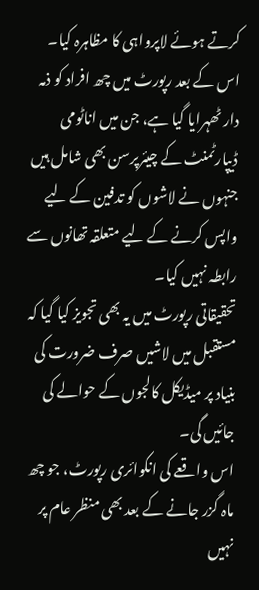کرتے ہوئے لاپرواہی کا مظاہرہ کیا۔
اس کے بعد رپورٹ میں چھ افراد کو ذمہ دار ٹھہرایا گیا ہے، جن میں اناٹومی ڈیپارٹمنٹ کے چیئرپرسن بھی شامل ہیں جنہوں نے لاشوں کو تدفین کے لیے واپس کرنے کے لیے متعلقہ تھانوں سے رابطہ نہیں کیا۔
تحقیقاتی رپورٹ میں یہ بھی تجویز کیا گیا کہ مستقبل میں لاشیں صرف ضرورت کی بنیاد پر میڈیکل کالجوں کے حوالے کی جائیں گی۔
اس واقعے کی انکوائری رپورٹ، جو چھ ماہ گزر جانے کے بعد بھی منظر عام پر نہیں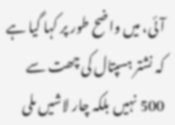آئی، میں واضح طور پر کہا گیا ہے کہ نشتر ہسپتال کی چھت سے 500 نہیں بلکہ چار لاشیں ملی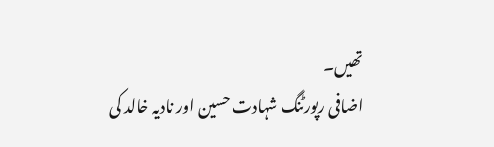تھیں۔
اضافی رپورٹنگ شہادت حسین اور نادیہ خالد کی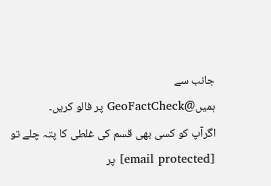جانب سے
ہمیں@GeoFactCheck پر فالو کریں۔
اگرآپ کو کسی بھی قسم کی غلطی کا پتہ چلے تو [email protected] پر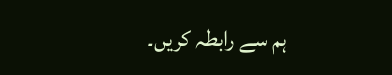ہم سے رابطہ کریں۔